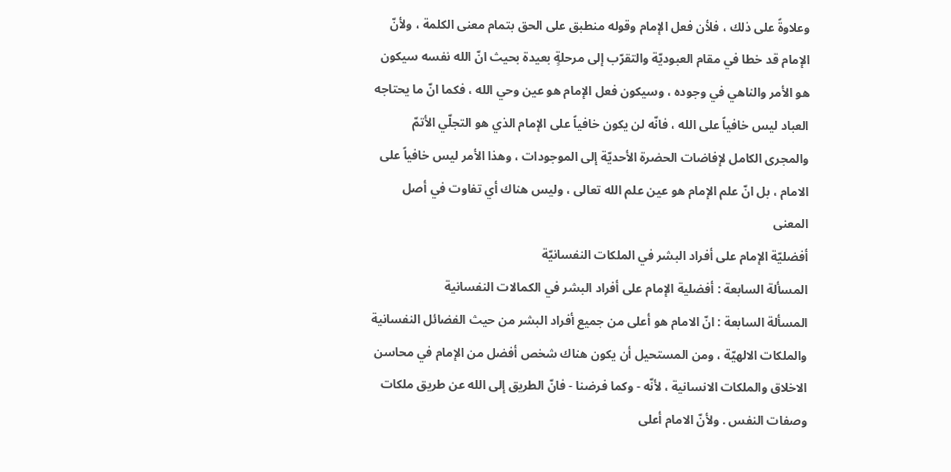وعلاوةً على ذلك ، فلأن فعل الإمام وقوله منطبق على الحق بتمام معنى الكلمة ، ولأنّ الإمام قد خطا في مقام العبوديّة والتقرّب إلى مرحلةٍ بعيدة بحيث انّ الله نفسه سيكون هو الأمر والناهي في وجوده ، وسيكون فعل الإمام هو عين وحي الله ، فكما انّ ما يحتاجه العباد ليس خافياً على الله ، فانّه لن يكون خافياً على الإمام الذي هو التجلّي الأتمّ والمجرى الكامل لإفاضات الحضرة الأحديّة إلى الموجودات ، وهذا الأمر ليس خافياً على الامام ، بل انّ علم الإمام هو عين علم الله تعالى ، وليس هناك أي تفاوت في أصل المعنى
أفضليّة الإمام على أفراد البشر في الملكات النفسانيّة
المسألة السابعة : أفضلية الإمام على أفراد البشر في الكمالات النفسانية
المسألة السابعة : انّ الامام هو أعلى من جميع أفراد البشر من حيث الفضائل النفسانية والملكات الالهيّة ، ومن المستحيل أن يكون هناك شخص أفضل من الإمام في محاسن الاخلاق والملكات الانسانية ، لأنّه - وكما فرضنا - فانّ الطريق إلى الله عن طريق ملكات وصفات النفس . ولأنّ الامام أعلى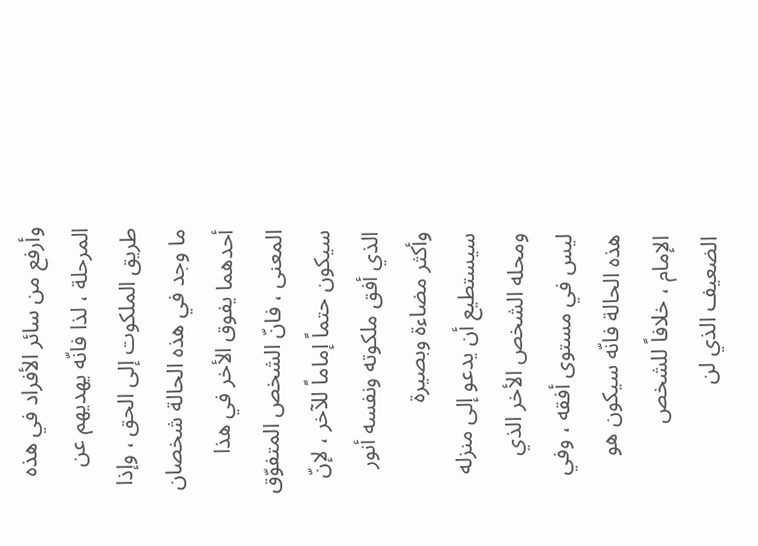وأرفع من سائر الأفراد في هذه المرحلة ، لذا فانّه يهديهم عن طريق الملكوت إلى الحق ، وإذا ما وجد في هذه الحالة شخصان أحدهما يفوق الأخر في هذا المعنى ، فانّ الشخص المتفوّق سيكون حتماً إماماً للآخر ، لإنّ الذي أفق ملكوته ونفسه أنور وأكثر مضاءة وبصيرة سيستطيع أن يدعو إلى منزله ومحله الشخص الأخر الذي ليس في مستوى أفقه ، وفي هذه الحالة فانّه سيكون هو الإمام ، خلافاً للشخص الضعيف الذي لن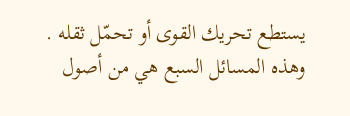يستطع تحريك القوى أو تحمّل ثقله .
وهذه المسائل السبع هي من أصول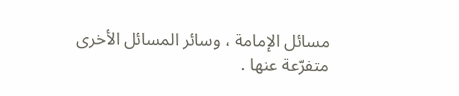مسائل الإمامة ، وسائر المسائل الأخرى متفرّعة عنها .